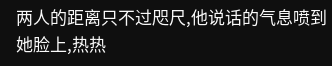两人的距离只不过咫尺,他说话的气息喷到她脸上,热热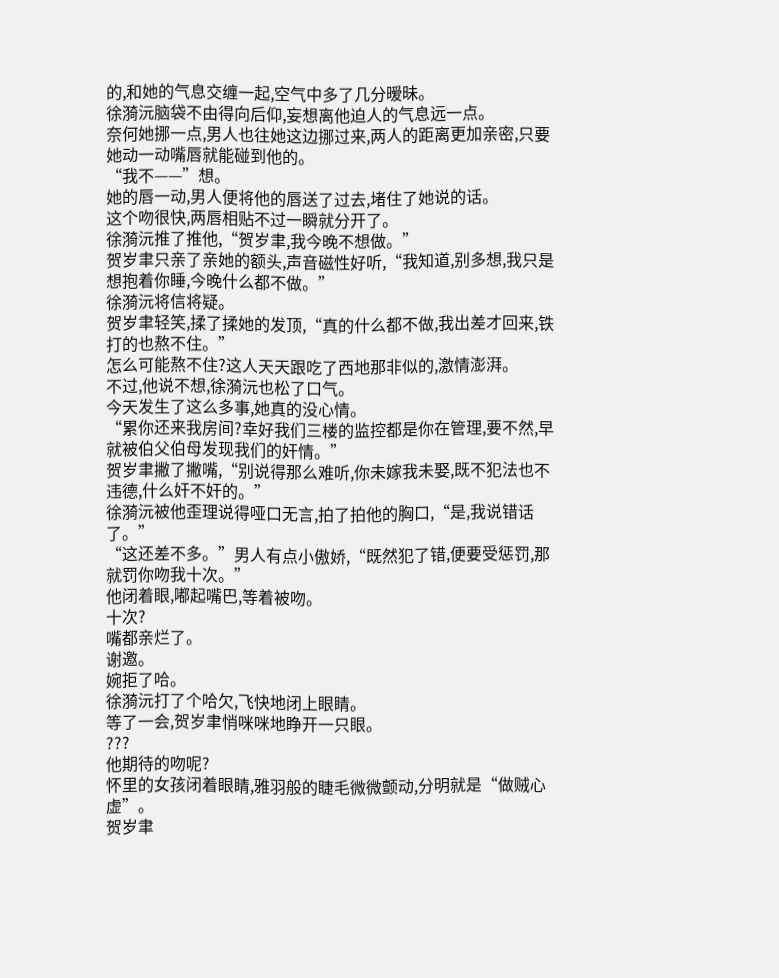的,和她的气息交缠一起,空气中多了几分暧昧。
徐漪沅脑袋不由得向后仰,妄想离他迫人的气息远一点。
奈何她挪一点,男人也往她这边挪过来,两人的距离更加亲密,只要她动一动嘴唇就能碰到他的。
“我不——”想。
她的唇一动,男人便将他的唇送了过去,堵住了她说的话。
这个吻很快,两唇相贴不过一瞬就分开了。
徐漪沅推了推他,“贺岁聿,我今晚不想做。”
贺岁聿只亲了亲她的额头,声音磁性好听,“我知道,别多想,我只是想抱着你睡,今晚什么都不做。”
徐漪沅将信将疑。
贺岁聿轻笑,揉了揉她的发顶,“真的什么都不做,我出差才回来,铁打的也熬不住。”
怎么可能熬不住?这人天天跟吃了西地那非似的,激情澎湃。
不过,他说不想,徐漪沅也松了口气。
今天发生了这么多事,她真的没心情。
“累你还来我房间?幸好我们三楼的监控都是你在管理,要不然,早就被伯父伯母发现我们的奸情。”
贺岁聿撇了撇嘴,“别说得那么难听,你未嫁我未娶,既不犯法也不违德,什么奸不奸的。”
徐漪沅被他歪理说得哑口无言,拍了拍他的胸口,“是,我说错话了。”
“这还差不多。”男人有点小傲娇,“既然犯了错,便要受惩罚,那就罚你吻我十次。”
他闭着眼,嘟起嘴巴,等着被吻。
十次?
嘴都亲烂了。
谢邀。
婉拒了哈。
徐漪沅打了个哈欠,飞快地闭上眼睛。
等了一会,贺岁聿悄咪咪地睁开一只眼。
???
他期待的吻呢?
怀里的女孩闭着眼睛,雅羽般的睫毛微微颤动,分明就是“做贼心虚”。
贺岁聿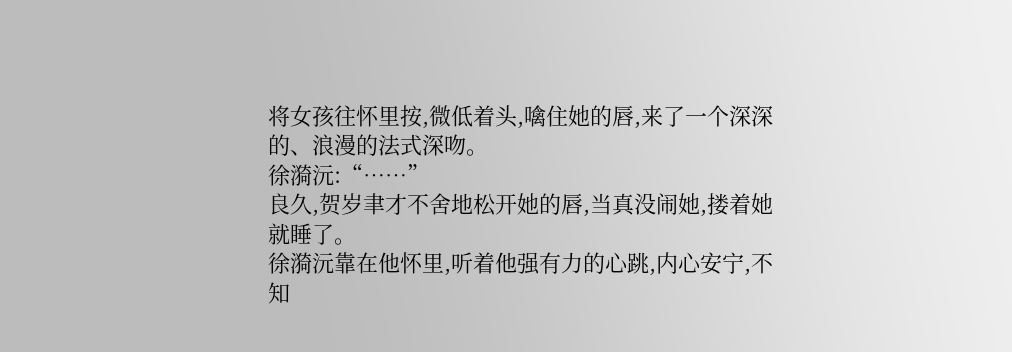将女孩往怀里按,微低着头,噙住她的唇,来了一个深深的、浪漫的法式深吻。
徐漪沅:“……”
良久,贺岁聿才不舍地松开她的唇,当真没闹她,搂着她就睡了。
徐漪沅靠在他怀里,听着他强有力的心跳,内心安宁,不知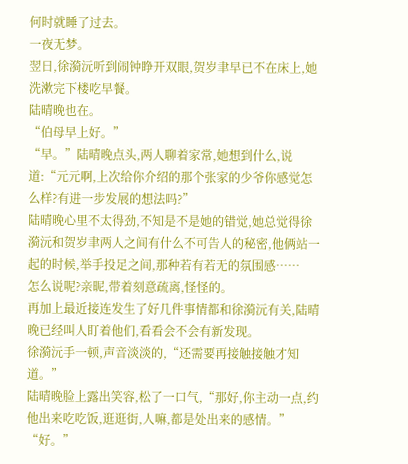何时就睡了过去。
一夜无梦。
翌日,徐漪沅听到闹钟睁开双眼,贺岁聿早已不在床上,她洗漱完下楼吃早餐。
陆晴晚也在。
“伯母早上好。”
“早。”陆晴晚点头,两人聊着家常,她想到什么,说道:“元元啊,上次给你介绍的那个张家的少爷你感觉怎么样?有进一步发展的想法吗?”
陆晴晚心里不太得劲,不知是不是她的错觉,她总觉得徐漪沅和贺岁聿两人之间有什么不可告人的秘密,他俩站一起的时候,举手投足之间,那种若有若无的氛围感……
怎么说呢?亲昵,带着刻意疏离,怪怪的。
再加上最近接连发生了好几件事情都和徐漪沅有关,陆晴晚已经叫人盯着他们,看看会不会有新发现。
徐漪沅手一顿,声音淡淡的,“还需要再接触接触才知道。”
陆晴晚脸上露出笑容,松了一口气,“那好,你主动一点,约他出来吃吃饭,逛逛街,人嘛,都是处出来的感情。”
“好。”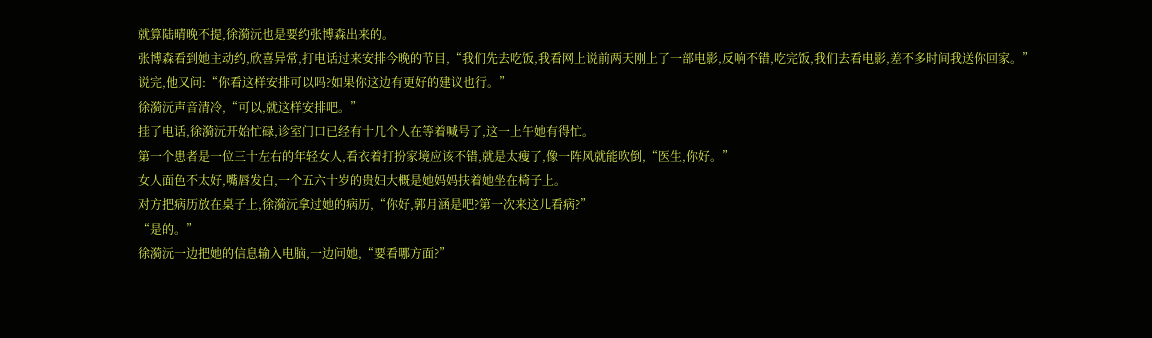就算陆晴晚不提,徐漪沅也是要约张博森出来的。
张博森看到她主动约,欣喜异常,打电话过来安排今晚的节目,“我们先去吃饭,我看网上说前两天刚上了一部电影,反响不错,吃完饭,我们去看电影,差不多时间我送你回家。”
说完,他又问:“你看这样安排可以吗?如果你这边有更好的建议也行。”
徐漪沅声音清冷,“可以,就这样安排吧。”
挂了电话,徐漪沅开始忙碌,诊室门口已经有十几个人在等着喊号了,这一上午她有得忙。
第一个患者是一位三十左右的年轻女人,看衣着打扮家境应该不错,就是太瘦了,像一阵风就能吹倒,“医生,你好。”
女人面色不太好,嘴唇发白,一个五六十岁的贵妇大概是她妈妈扶着她坐在椅子上。
对方把病历放在桌子上,徐漪沅拿过她的病历,“你好,郭月涵是吧?第一次来这儿看病?”
“是的。”
徐漪沅一边把她的信息输入电脑,一边问她,“要看哪方面?”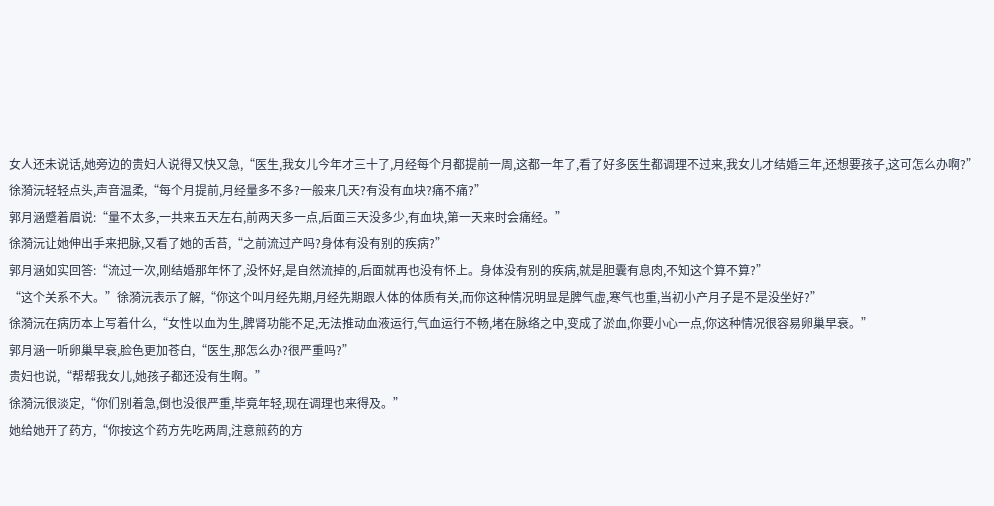女人还未说话,她旁边的贵妇人说得又快又急,“医生,我女儿今年才三十了,月经每个月都提前一周,这都一年了,看了好多医生都调理不过来,我女儿才结婚三年,还想要孩子,这可怎么办啊?”
徐漪沅轻轻点头,声音温柔,“每个月提前,月经量多不多?一般来几天?有没有血块?痛不痛?”
郭月涵蹙着眉说:“量不太多,一共来五天左右,前两天多一点,后面三天没多少,有血块,第一天来时会痛经。”
徐漪沅让她伸出手来把脉,又看了她的舌苔,“之前流过产吗?身体有没有别的疾病?”
郭月涵如实回答:“流过一次,刚结婚那年怀了,没怀好,是自然流掉的,后面就再也没有怀上。身体没有别的疾病,就是胆囊有息肉,不知这个算不算?”
“这个关系不大。”徐漪沅表示了解,“你这个叫月经先期,月经先期跟人体的体质有关,而你这种情况明显是脾气虚,寒气也重,当初小产月子是不是没坐好?”
徐漪沅在病历本上写着什么,“女性以血为生,脾肾功能不足,无法推动血液运行,气血运行不畅,堵在脉络之中,变成了淤血,你要小心一点,你这种情况很容易卵巢早衰。”
郭月涵一听卵巢早衰,脸色更加苍白,“医生,那怎么办?很严重吗?”
贵妇也说,“帮帮我女儿,她孩子都还没有生啊。”
徐漪沅很淡定,“你们别着急,倒也没很严重,毕竟年轻,现在调理也来得及。”
她给她开了药方,“你按这个药方先吃两周,注意煎药的方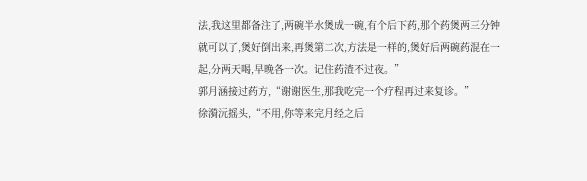法,我这里都备注了,两碗半水煲成一碗,有个后下药,那个药煲两三分钟就可以了,煲好倒出来,再煲第二次,方法是一样的,煲好后两碗药混在一起,分两天喝,早晚各一次。记住药渣不过夜。”
郭月涵接过药方,“谢谢医生,那我吃完一个疗程再过来复诊。”
徐漪沅摇头,“不用,你等来完月经之后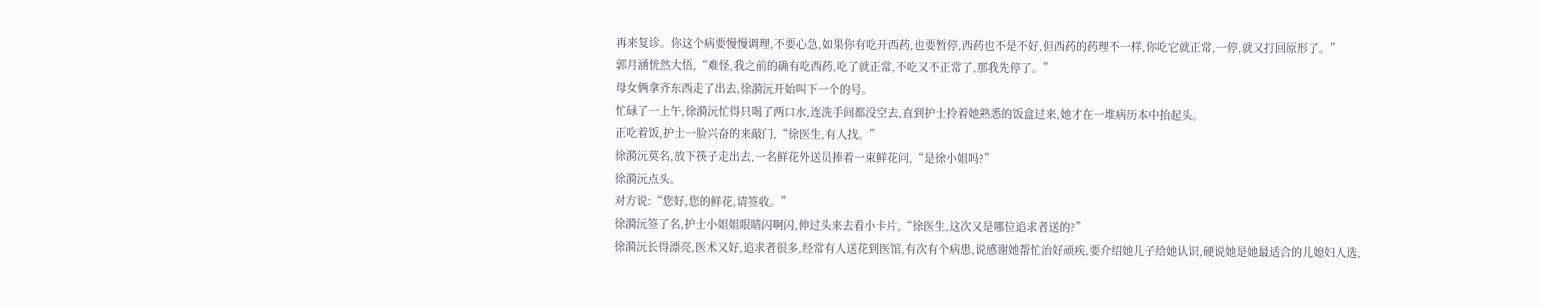再来复诊。你这个病要慢慢调理,不要心急,如果你有吃开西药,也要暂停,西药也不是不好,但西药的药理不一样,你吃它就正常,一停,就又打回原形了。”
郭月涵恍然大悟,“难怪,我之前的确有吃西药,吃了就正常,不吃又不正常了,那我先停了。”
母女俩拿齐东西走了出去,徐漪沅开始叫下一个的号。
忙碌了一上午,徐漪沅忙得只喝了两口水,连洗手间都没空去,直到护士拎着她熟悉的饭盒过来,她才在一堆病历本中抬起头。
正吃着饭,护士一脸兴奋的来敲门,“徐医生,有人找。”
徐漪沅莫名,放下筷子走出去,一名鲜花外送员捧着一束鲜花问,“是徐小姐吗?”
徐漪沅点头。
对方说:“您好,您的鲜花,请签收。”
徐漪沅签了名,护士小姐姐眼睛闪啊闪,伸过头来去看小卡片,“徐医生,这次又是哪位追求者送的?”
徐漪沅长得漂亮,医术又好,追求者很多,经常有人送花到医馆,有次有个病患,说感谢她帮忙治好顽疾,要介绍她儿子给她认识,硬说她是她最适合的儿媳妇人选,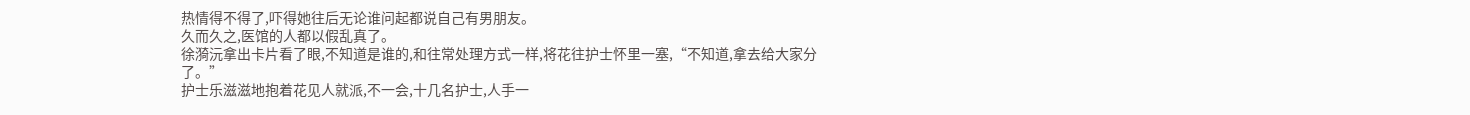热情得不得了,吓得她往后无论谁问起都说自己有男朋友。
久而久之,医馆的人都以假乱真了。
徐漪沅拿出卡片看了眼,不知道是谁的,和往常处理方式一样,将花往护士怀里一塞,“不知道,拿去给大家分了。”
护士乐滋滋地抱着花见人就派,不一会,十几名护士,人手一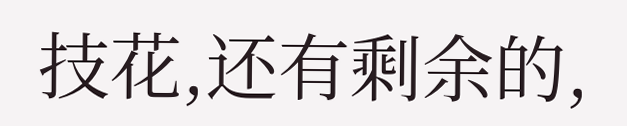技花,还有剩余的,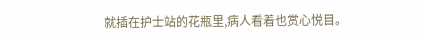就插在护士站的花瓶里,病人看着也赏心悦目。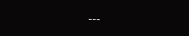---